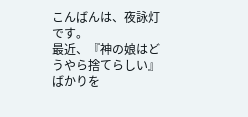こんばんは、夜詠灯です。
最近、『神の娘はどうやら捨てらしい』ばかりを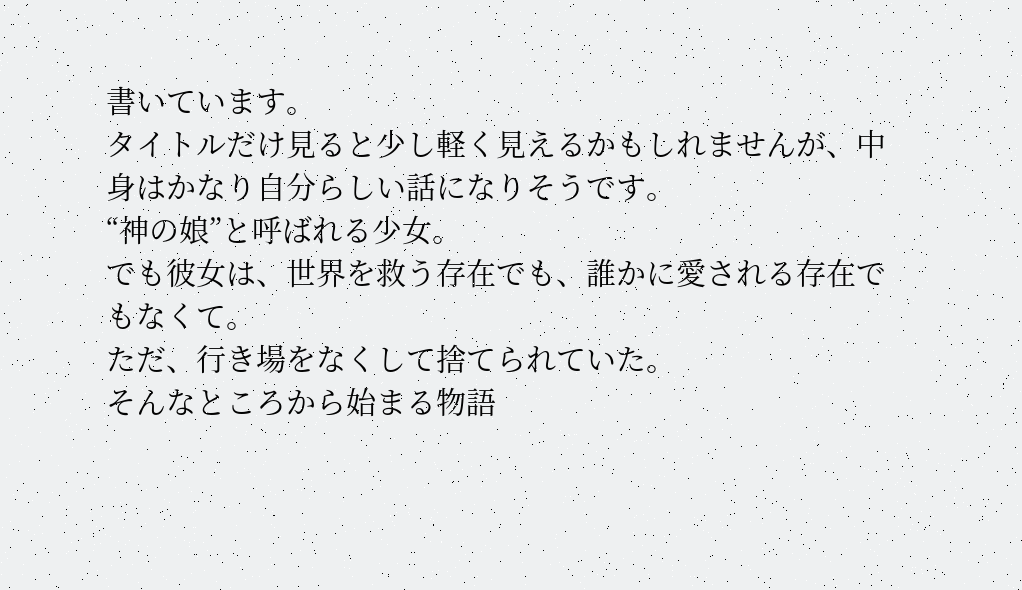書いています。
タイトルだけ見ると少し軽く見えるかもしれませんが、中身はかなり自分らしい話になりそうです。
“神の娘”と呼ばれる少女。
でも彼女は、世界を救う存在でも、誰かに愛される存在でもなくて。
ただ、行き場をなくして捨てられていた。
そんなところから始まる物語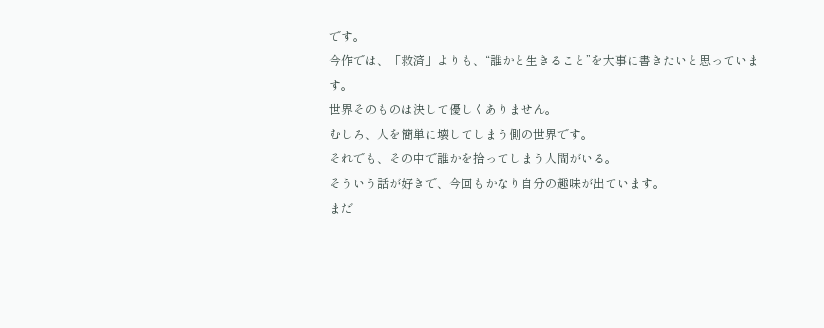です。
今作では、「救済」よりも、“誰かと生きること”を大事に書きたいと思っています。
世界そのものは決して優しくありません。
むしろ、人を簡単に壊してしまう側の世界です。
それでも、その中で誰かを拾ってしまう人間がいる。
そういう話が好きで、今回もかなり自分の趣味が出ています。
まだ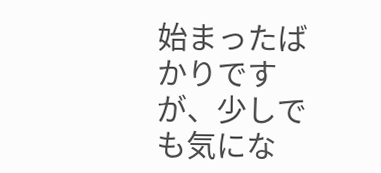始まったばかりですが、少しでも気にな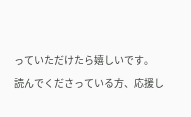っていただけたら嬉しいです。
読んでくださっている方、応援し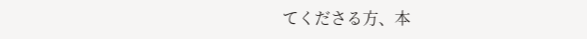てくださる方、本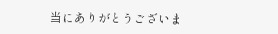当にありがとうございま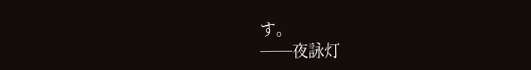す。
──夜詠灯